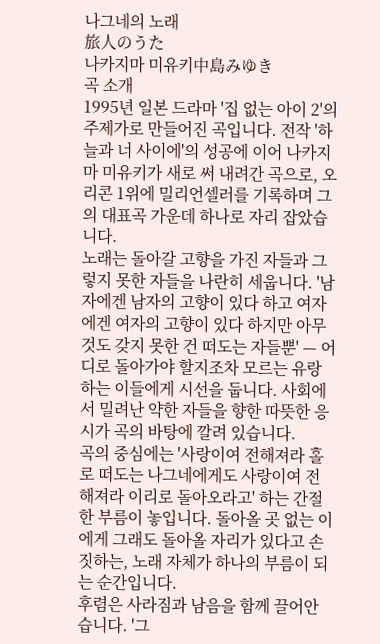나그네의 노래
旅人のうた
나카지마 미유키中島みゆき
곡 소개
1995년 일본 드라마 '집 없는 아이 2'의 주제가로 만들어진 곡입니다. 전작 '하늘과 너 사이에'의 성공에 이어 나카지마 미유키가 새로 써 내려간 곡으로, 오리콘 1위에 밀리언셀러를 기록하며 그의 대표곡 가운데 하나로 자리 잡았습니다.
노래는 돌아갈 고향을 가진 자들과 그렇지 못한 자들을 나란히 세웁니다. '남자에겐 남자의 고향이 있다 하고 여자에겐 여자의 고향이 있다 하지만 아무것도 갖지 못한 건 떠도는 자들뿐' — 어디로 돌아가야 할지조차 모르는 유랑하는 이들에게 시선을 둡니다. 사회에서 밀려난 약한 자들을 향한 따뜻한 응시가 곡의 바탕에 깔려 있습니다.
곡의 중심에는 '사랑이여 전해져라 홀로 떠도는 나그네에게도 사랑이여 전해져라 이리로 돌아오라고' 하는 간절한 부름이 놓입니다. 돌아올 곳 없는 이에게 그래도 돌아올 자리가 있다고 손짓하는, 노래 자체가 하나의 부름이 되는 순간입니다.
후렴은 사라짐과 남음을 함께 끌어안습니다. '그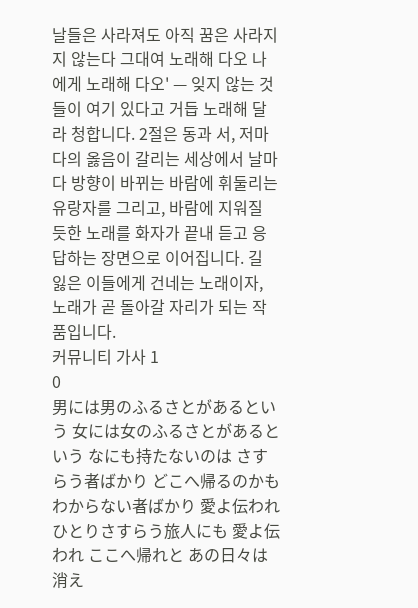날들은 사라져도 아직 꿈은 사라지지 않는다 그대여 노래해 다오 나에게 노래해 다오' — 잊지 않는 것들이 여기 있다고 거듭 노래해 달라 청합니다. 2절은 동과 서, 저마다의 옳음이 갈리는 세상에서 날마다 방향이 바뀌는 바람에 휘둘리는 유랑자를 그리고, 바람에 지워질 듯한 노래를 화자가 끝내 듣고 응답하는 장면으로 이어집니다. 길 잃은 이들에게 건네는 노래이자, 노래가 곧 돌아갈 자리가 되는 작품입니다.
커뮤니티 가사 1
0
男には男のふるさとがあるという 女には女のふるさとがあるという なにも持たないのは さすらう者ばかり どこへ帰るのかもわからない者ばかり 愛よ伝われ ひとりさすらう旅人にも 愛よ伝われ ここへ帰れと あの日々は消え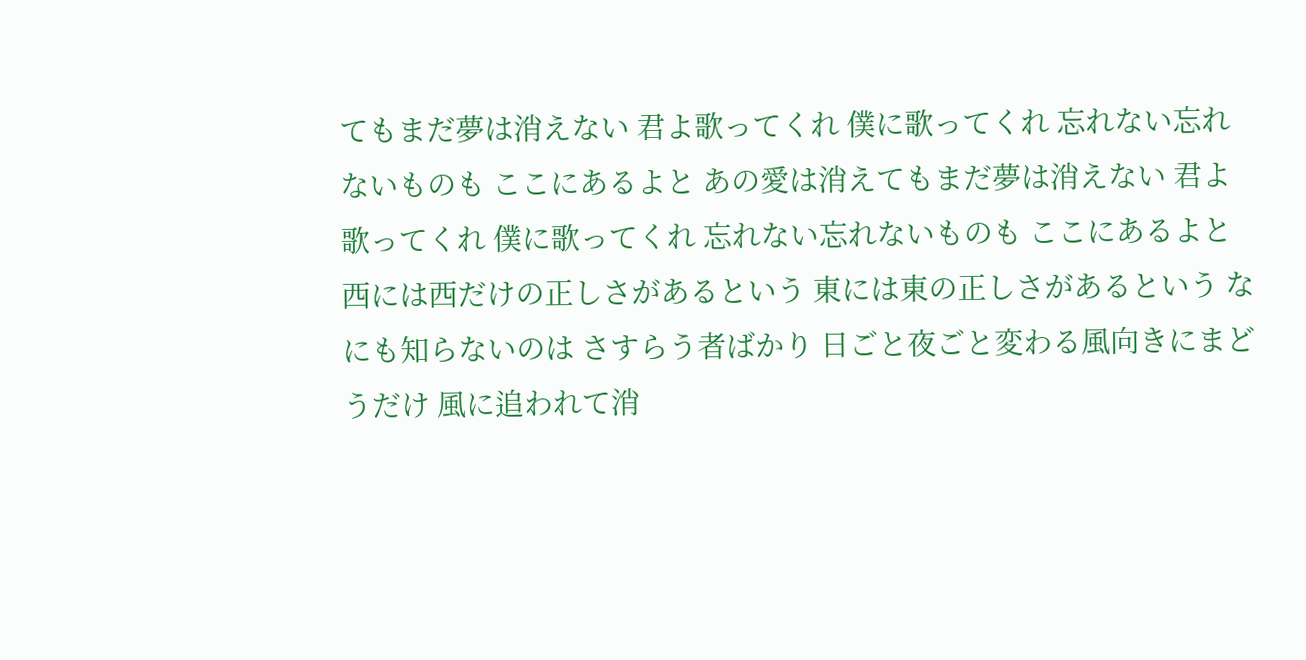てもまだ夢は消えない 君よ歌ってくれ 僕に歌ってくれ 忘れない忘れないものも ここにあるよと あの愛は消えてもまだ夢は消えない 君よ歌ってくれ 僕に歌ってくれ 忘れない忘れないものも ここにあるよと 西には西だけの正しさがあるという 東には東の正しさがあるという なにも知らないのは さすらう者ばかり 日ごと夜ごと変わる風向きにまどうだけ 風に追われて消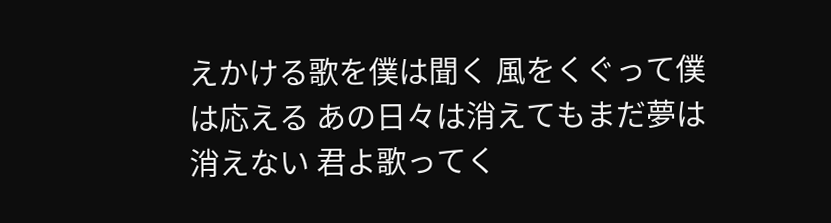えかける歌を僕は聞く 風をくぐって僕は応える あの日々は消えてもまだ夢は消えない 君よ歌ってく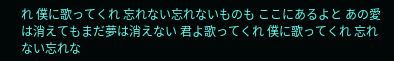れ 僕に歌ってくれ 忘れない忘れないものも ここにあるよと あの愛は消えてもまだ夢は消えない 君よ歌ってくれ 僕に歌ってくれ 忘れない忘れな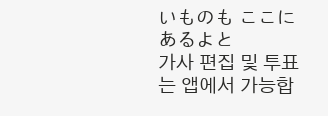いものも ここにあるよと
가사 편집 및 투표는 앱에서 가능합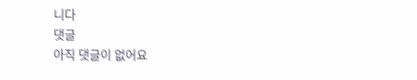니다
댓글
아직 댓글이 없어요